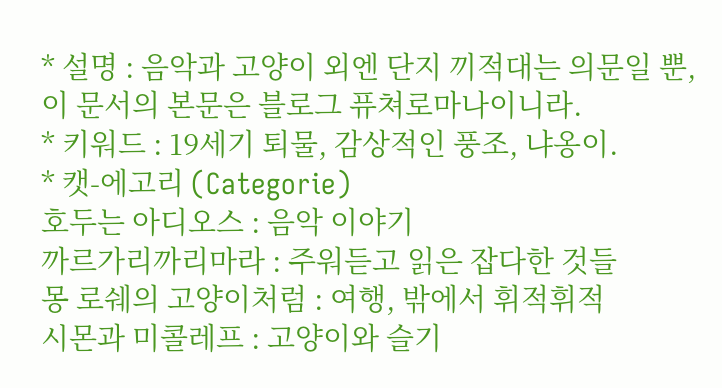* 설명 : 음악과 고양이 외엔 단지 끼적대는 의문일 뿐,
이 문서의 본문은 블로그 퓨쳐로마나이니라.
* 키워드 : 19세기 퇴물, 감상적인 풍조, 냐옹이.
* 캣-에고리 (Categorie)
호두는 아디오스 : 음악 이야기
까르가리까리마라 : 주워듣고 읽은 잡다한 것들
몽 로쉐의 고양이처럼 : 여행, 밖에서 휘적휘적
시몬과 미콜레프 : 고양이와 슬기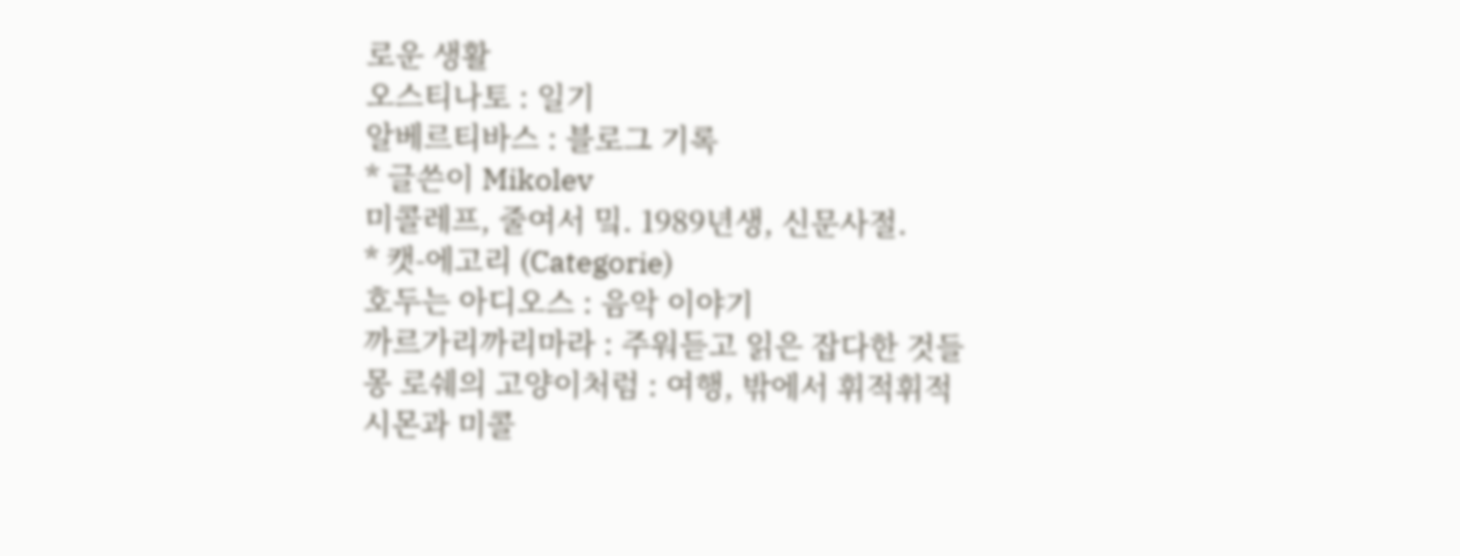로운 생활
오스티나토 : 일기
알베르티바스 : 블로그 기록
* 글쓴이 Mikolev
미콜레프, 줄여서 밐. 1989년생, 신문사절.
* 캣-에고리 (Categorie)
호두는 아디오스 : 음악 이야기
까르가리까리마라 : 주워듣고 읽은 잡다한 것들
몽 로쉐의 고양이처럼 : 여행, 밖에서 휘적휘적
시몬과 미콜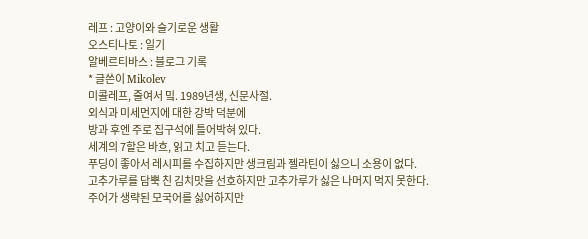레프 : 고양이와 슬기로운 생활
오스티나토 : 일기
알베르티바스 : 블로그 기록
* 글쓴이 Mikolev
미콜레프, 줄여서 밐. 1989년생, 신문사절.
외식과 미세먼지에 대한 강박 덕분에
방과 후엔 주로 집구석에 틀어박혀 있다.
세계의 7할은 바흐, 읽고 치고 듣는다.
푸딩이 좋아서 레시피를 수집하지만 생크림과 젤라틴이 싫으니 소용이 없다.
고추가루를 담뿍 친 김치맛을 선호하지만 고추가루가 싫은 나머지 먹지 못한다.
주어가 생략된 모국어를 싫어하지만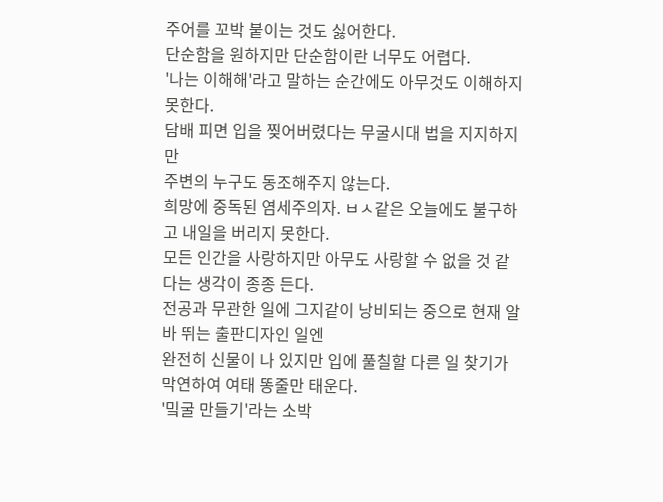주어를 꼬박 붙이는 것도 싫어한다.
단순함을 원하지만 단순함이란 너무도 어렵다.
'나는 이해해'라고 말하는 순간에도 아무것도 이해하지 못한다.
담배 피면 입을 찢어버렸다는 무굴시대 법을 지지하지만
주변의 누구도 동조해주지 않는다.
희망에 중독된 염세주의자. ㅂㅅ같은 오늘에도 불구하고 내일을 버리지 못한다.
모든 인간을 사랑하지만 아무도 사랑할 수 없을 것 같다는 생각이 종종 든다.
전공과 무관한 일에 그지같이 낭비되는 중으로 현재 알바 뛰는 출판디자인 일엔
완전히 신물이 나 있지만 입에 풀칠할 다른 일 찾기가 막연하여 여태 똥줄만 태운다.
'밐굴 만들기'라는 소박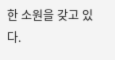한 소원을 갖고 있다.